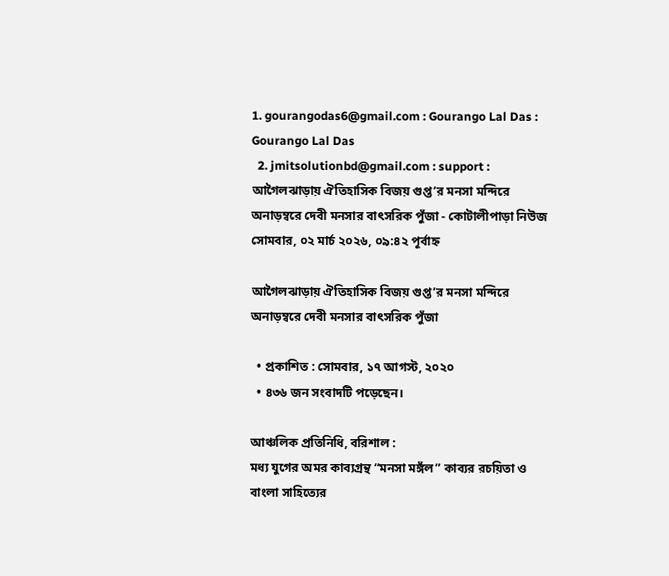1. gourangodas6@gmail.com : Gourango Lal Das : Gourango Lal Das
  2. jmitsolutionbd@gmail.com : support :
আগৈলঝাড়ায় ঐতিহাসিক বিজয় গুপ্ত’র মনসা মন্দিরে অনাড়ম্বরে দেবী মনসার বাৎসরিক পুঁজা - কোটালীপাড়া নিউজ
সোমবার, ০২ মার্চ ২০২৬, ০৯:৪২ পূর্বাহ্ন

আগৈলঝাড়ায় ঐতিহাসিক বিজয় গুপ্ত’র মনসা মন্দিরে অনাড়ম্বরে দেবী মনসার বাৎসরিক পুঁজা

  • প্রকাশিত : সোমবার, ১৭ আগস্ট, ২০২০
  • ৪৩৬ জন সংবাদটি পড়েছেন।

আঞ্চলিক প্রতিনিধি, বরিশাল :
মধ্য যুগের অমর কাব্যগ্রন্থ “মনসা মঙ্গঁল” কাব্যর রচয়িতা ও বাংলা সাহিত্যের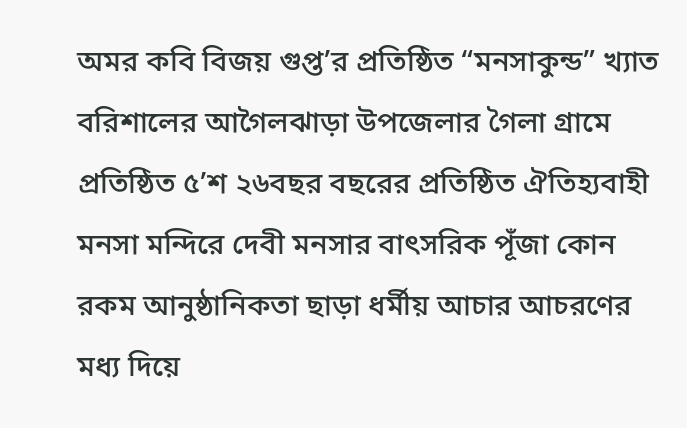অমর কবি বিজয় গুপ্ত’র প্রতিষ্ঠিত “মনসাকুন্ড” খ্যাত বরিশালের আগৈলঝাড়া উপজেলার গৈলা গ্রামে প্রতিষ্ঠিত ৫’শ ২৬বছর বছরের প্রতিষ্ঠিত ঐতিহ্যবাহী মনসা মন্দিরে দেবী মনসার বাৎসরিক পূঁজা কোন রকম আনুষ্ঠানিকতা ছাড়া ধর্মীয় আচার আচরণের মধ্য দিয়ে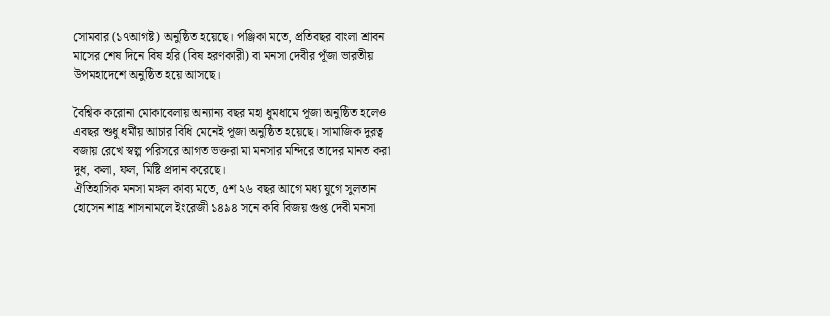সোমবার (১৭আগষ্ট) অনুষ্ঠিত হয়েছে। পঞ্জিকা মতে, প্রতিবছর বাংলা শ্রাবন মাসের শেষ দিনে বিষ হরি (বিষ হরণকারী) বা মনসা দেবীর পূঁজা ভারতীয় উপমহাদেশে অনুষ্ঠিত হয়ে আসছে।

বৈশ্বিক করোনা মোকাবেলায় অন্যান্য বছর মহা ধুমধামে পূজা অনুষ্ঠিত হলেও এবছর শুধু ধর্মীয় আচার বিধি মেনেই পূজা অনুষ্ঠিত হয়েছে। সামাজিক দুরত্ব বজায় রেখে স্বল্প পরিসরে আগত ভক্তরা মা মনসার মন্দিরে তাদের মানত করা দুধ, কলা, ফল, মিষ্টি প্রদান করেছে।
ঐতিহাসিক মনসা মঙ্গল কাব্য মতে, ৫শ ২৬ বছর আগে মধ্য যুগে সুলতান হোসেন শাহ্র শাসনামলে ইংরেজী ১৪৯৪ সনে কবি বিজয় গুপ্ত দেবী মনসা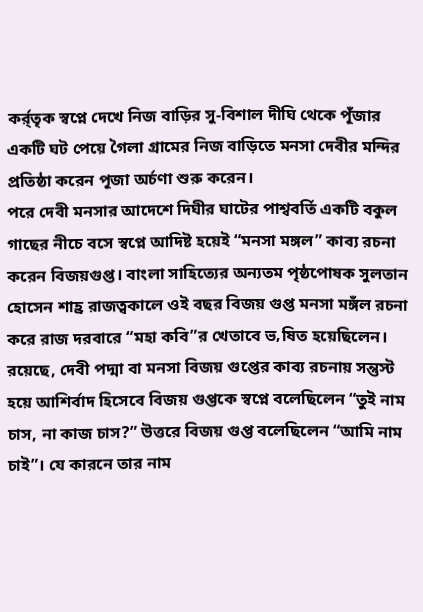কর্র্তৃক স্বপ্নে দেখে নিজ বাড়ির সু-বিশাল দীঘি থেকে পূঁজার একটি ঘট পেয়ে গৈলা গ্রামের নিজ বাড়িতে মনসা দেবীর মন্দির প্রতিষ্ঠা করেন পূজা অর্চণা শুরু করেন।
পরে দেবী মনসার আদেশে দিঘীর ঘাটের পাশ্ববর্তি একটি বকুল গাছের নীচে বসে স্বপ্নে আদিষ্ট হয়েই “মনসা মঙ্গল” কাব্য রচনা করেন বিজয়গুপ্ত। বাংলা সাহিত্যের অন্যতম পৃষ্ঠপোষক সুলতান হোসেন শাহ্র রাজত্বকালে ওই বছর বিজয় গুপ্ত মনসা মঙ্গঁল রচনা করে রাজ দরবারে “মহা কবি”র খেতাবে ভ‚ষিত হয়েছিলেন।
রয়েছে, দেবী পদ্মা বা মনসা বিজয় গুপ্তের কাব্য রচনায় সন্তুস্ট হয়ে আশির্বাদ হিসেবে বিজয় গুপ্তকে স্বপ্নে বলেছিলেন “তুই নাম চাস, না কাজ চাস?” উত্তরে বিজয় গুপ্ত বলেছিলেন “আমি নাম চাই”। যে কারনে তার নাম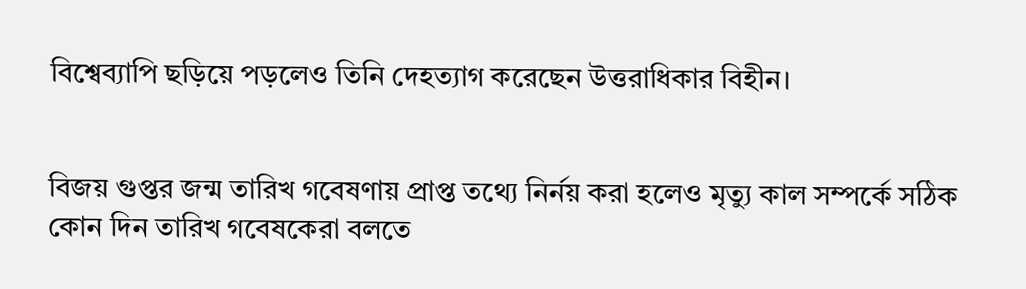বিশ্বেব্যাপি ছড়িয়ে পড়লেও তিনি দেহত্যাগ করেছেন উত্তরাধিকার বিহীন।


বিজয় গুপ্তর জন্ম তারিখ গবেষণায় প্রাপ্ত তথ্যে নির্নয় করা হলেও মৃত্যু কাল সম্পর্কে সঠিক কোন দিন তারিখ গবেষকেরা বলতে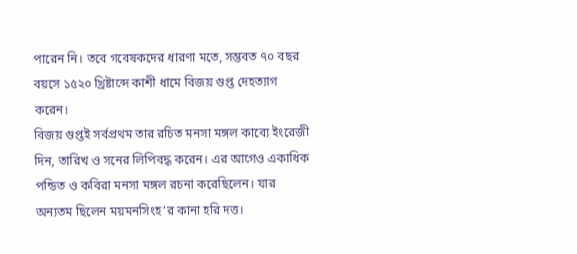পারেন নি। তবে গবেষকদের ধারণা মতে, সম্ভবত ৭০ বছর বয়সে ১৫২০ খ্রিষ্টাব্দে কাশী ধামে বিজয় গুপ্ত দেহত্যাগ করেন।
বিজয় গুপ্তই সর্বপ্রথম তার রচিত মনসা মঙ্গল কাব্যে ইংরেজী দিন, তারিখ ও সনের লিপিবদ্ধ করেন। এর আগেও একাধিক পন্ডিত ও কবিরা মনসা মঙ্গল রচনা করেছিলেন। যার অন্যতম ছিলেন ময়মনসিংহ’র কানা হরি দত্ত।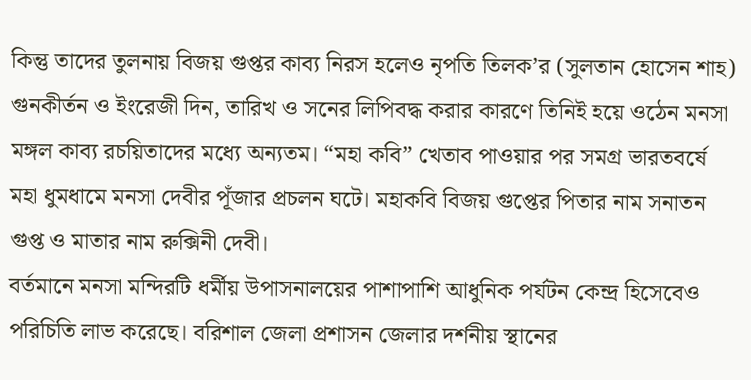কিন্তু তাদের তুলনায় বিজয় গুপ্তর কাব্য নিরস হলেও নৃপতি তিলক’র (সুলতান হোসেন শাহ) গুনকীর্তন ও ইংরেজী দিন, তারিখ ও সনের লিপিবদ্ধ করার কারণে তিনিই হয়ে ওঠেন মনসা মঙ্গল কাব্য রচয়িতাদের মধ্যে অন্যতম। “মহা কবি” খেতাব পাওয়ার পর সমগ্র ভারতবর্ষে মহা ধুমধামে মনসা দেবীর পূঁজার প্রচলন ঘটে। মহাকবি বিজয় গুপ্তের পিতার নাম সনাতন গুপ্ত ও মাতার নাম রুক্সিনী দেবী।
বর্তমানে মনসা মন্দিরটি ধর্মীয় উপাসনালয়ের পাশাপাশি আধুনিক পর্যটন কেন্দ্র হিসেবেও পরিচিতি লাভ করেছে। বরিশাল জেলা প্রশাসন জেলার দর্শনীয় স্থানের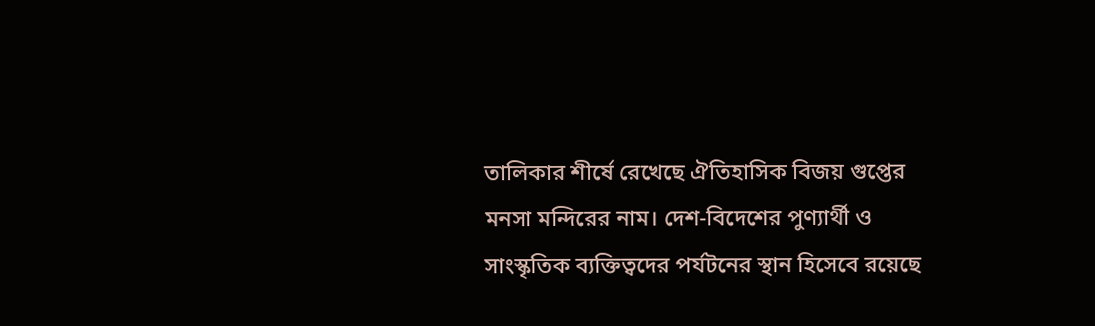তালিকার শীর্ষে রেখেছে ঐতিহাসিক বিজয় গুপ্তের মনসা মন্দিরের নাম। দেশ-বিদেশের পুণ্যার্থী ও সাংস্কৃতিক ব্যক্তিত্বদের পর্যটনের স্থান হিসেবে রয়েছে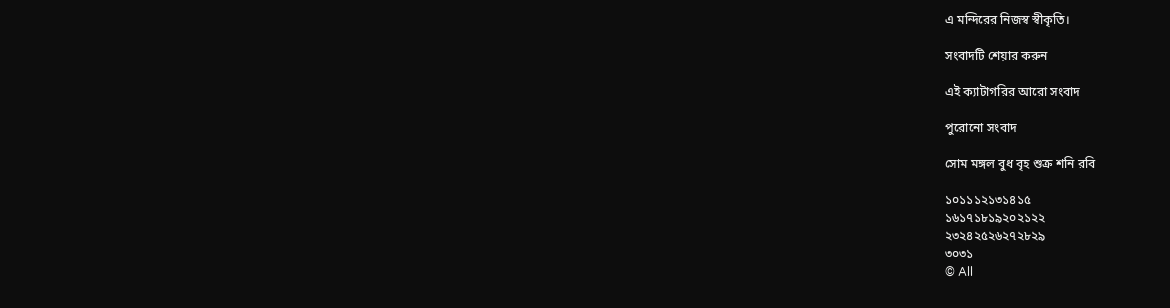এ মন্দিরের নিজস্ব স্বীকৃতি।

সংবাদটি শেয়ার করুন

এই ক্যাটাগরির আরো সংবাদ

পুরোনো সংবাদ

সোম মঙ্গল বুধ বৃহ শুক্র শনি রবি

১০১১১২১৩১৪১৫
১৬১৭১৮১৯২০২১২২
২৩২৪২৫২৬২৭২৮২৯
৩০৩১
© All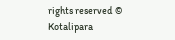rights reserved © Kotalipara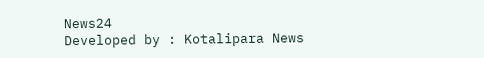News24
Developed by : Kotalipara News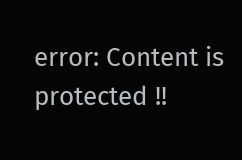error: Content is protected !!